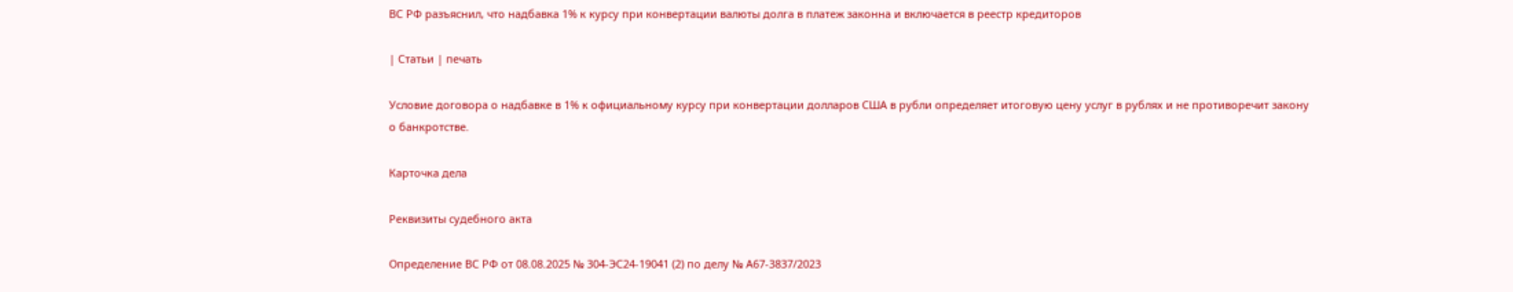ВС РФ разъяснил, что надбавка 1% к курсу при конвертации валюты долга в платеж законна и включается в реестр кредиторов

| Статьи | печать

Условие договора о надбавке в 1% к официальному курсу при конвертации долларов США в рубли определяет итоговую цену услуг в рублях и не противоречит закону о банкротстве.

Карточка дела

Реквизиты судебного акта

Определение ВС РФ от 08.08.2025 № 304-ЭС24-19041 (2) по делу № А67-3837/2023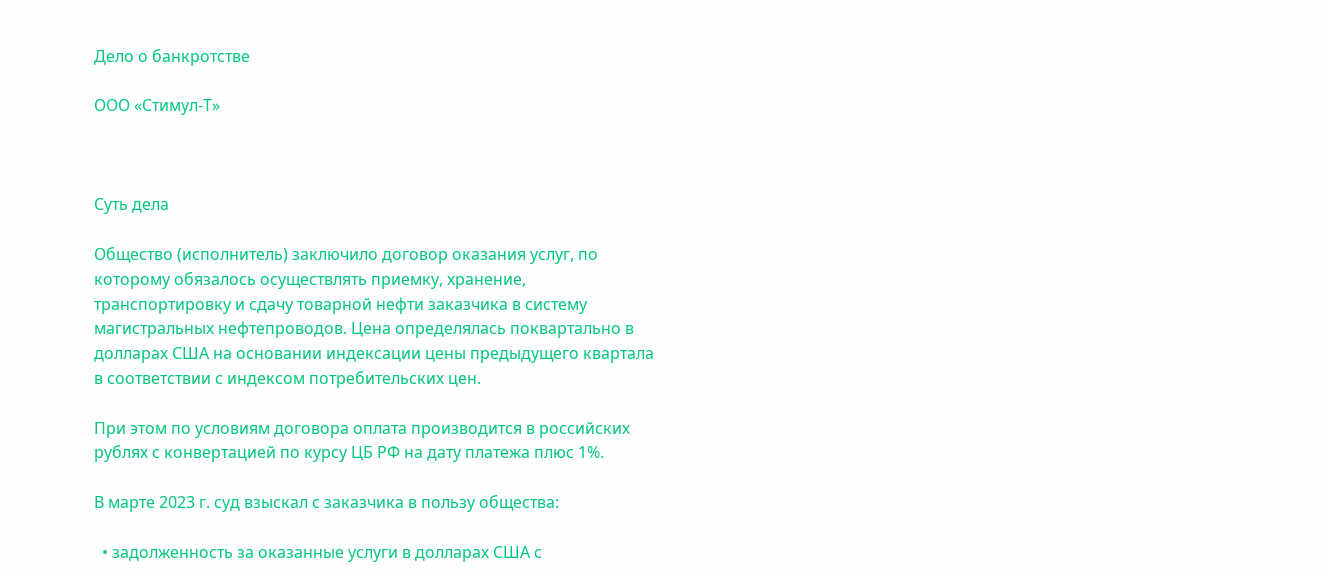Дело о банкротстве

ООО «Стимул-Т»



Суть дела

Общество (исполнитель) заключило договор оказания услуг, по которому обязалось осуществлять приемку, хранение, транспортировку и сдачу товарной нефти заказчика в систему магистральных нефтепроводов. Цена определялась поквартально в долларах США на основании индексации цены предыдущего квартала в соответствии с индексом потребительских цен.

При этом по условиям договора оплата производится в российских рублях с конвертацией по курсу ЦБ РФ на дату платежа плюс 1%.

В марте 2023 г. суд взыскал с заказчика в пользу общества:

  • задолженность за оказанные услуги в долларах США с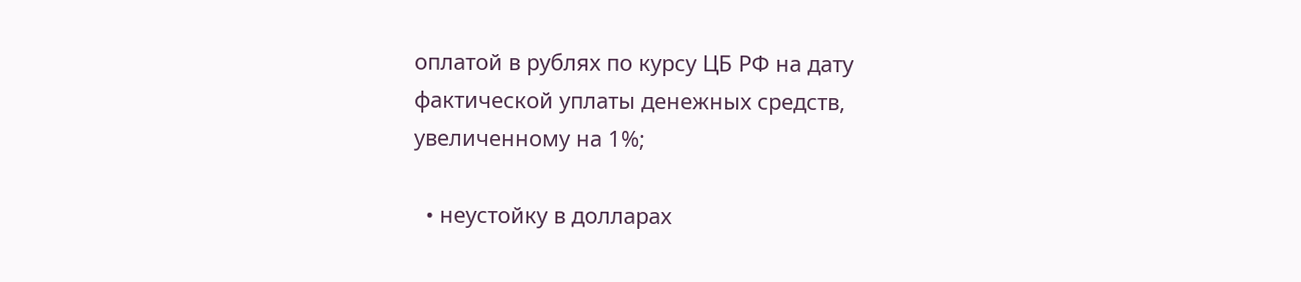оплатой в рублях по курсу ЦБ РФ на дату фактической уплаты денежных средств, увеличенному на 1%;

  • неустойку в долларах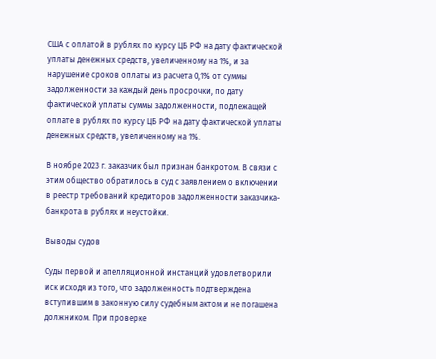США с оплатой в рублях по курсу ЦБ РФ на дату фактической уплаты денежных средств, увеличенному на 1%, и за нарушение сроков оплаты из расчета 0,1% от суммы задолженности за каждый день просрочки, по дату фактической уплаты суммы задолженности, подлежащей оплате в рублях по курсу ЦБ РФ на дату фактической уплаты денежных средств, увеличенному на 1%.

В ноябре 2023 г. заказчик был признан банкротом. В связи с этим общество обратилось в суд с заявлением о включении в реестр требований кредиторов задолженности заказчика-банкрота в рублях и неустойки.

Выводы судов

Суды первой и апелляционной инстанций удовлетворили иск исходя из того, что задолженность подтверждена вступившим в законную силу судебным актом и не погашена должником. При проверке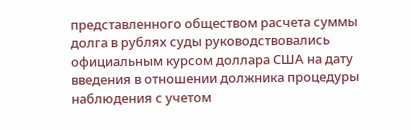представленного обществом расчета суммы долга в рублях суды руководствовались официальным курсом доллара США на дату введения в отношении должника процедуры наблюдения с учетом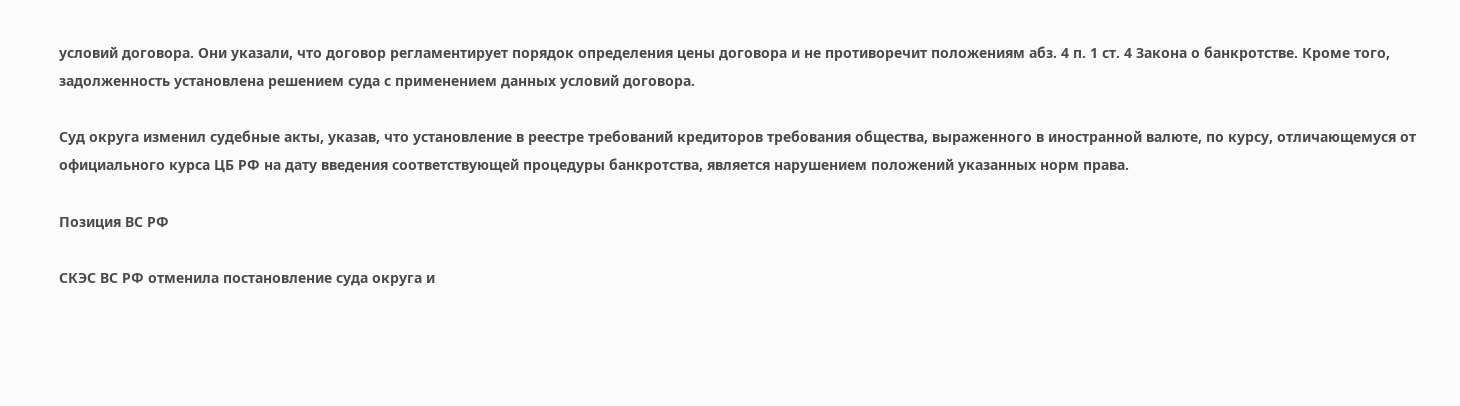условий договора. Они указали, что договор регламентирует порядок определения цены договора и не противоречит положениям абз. 4 п. 1 ст. 4 Закона о банкротстве. Кроме того, задолженность установлена решением суда с применением данных условий договора.

Суд округа изменил судебные акты, указав, что установление в реестре требований кредиторов требования общества, выраженного в иностранной валюте, по курсу, отличающемуся от официального курса ЦБ РФ на дату введения соответствующей процедуры банкротства, является нарушением положений указанных норм права.

Позиция ВС РФ

СКЭС ВС РФ отменила постановление суда округа и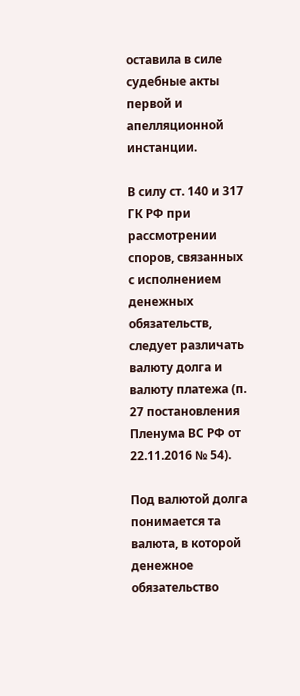оставила в силе судебные акты первой и апелляционной инстанции.

В силу ст. 140 и 317 ГК РФ при рассмотрении споров, связанных с исполнением денежных обязательств, следует различать валюту долга и валюту платежа (п. 27 постановления Пленума ВС РФ от 22.11.2016 № 54).

Под валютой долга понимается та валюта, в которой денежное обязательство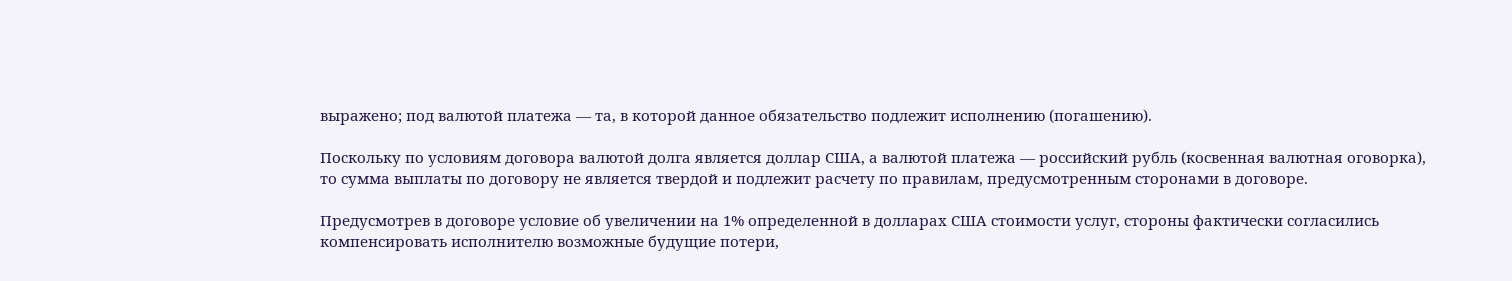выражено; под валютой платежа — та, в которой данное обязательство подлежит исполнению (погашению).

Поскольку по условиям договора валютой долга является доллар США, а валютой платежа — российский рубль (косвенная валютная оговорка), то сумма выплаты по договору не является твердой и подлежит расчету по правилам, предусмотренным сторонами в договоре.

Предусмотрев в договоре условие об увеличении на 1% определенной в долларах США стоимости услуг, стороны фактически согласились компенсировать исполнителю возможные будущие потери,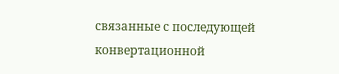связанные с последующей конвертационной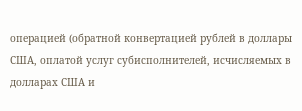операцией (обратной конвертацией рублей в доллары США, оплатой услуг субисполнителей, исчисляемых в долларах США и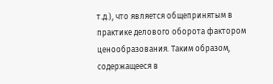т.д.), что является общепринятым в практике делового оборота фактором ценообразования. Таким образом, содержащееся в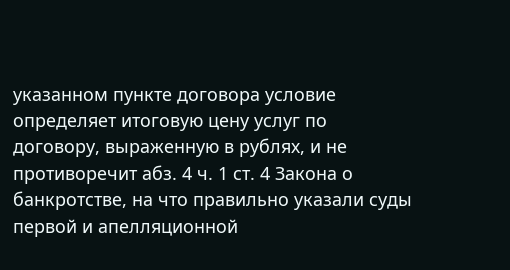указанном пункте договора условие определяет итоговую цену услуг по договору, выраженную в рублях, и не противоречит абз. 4 ч. 1 ст. 4 Закона о банкротстве, на что правильно указали суды первой и апелляционной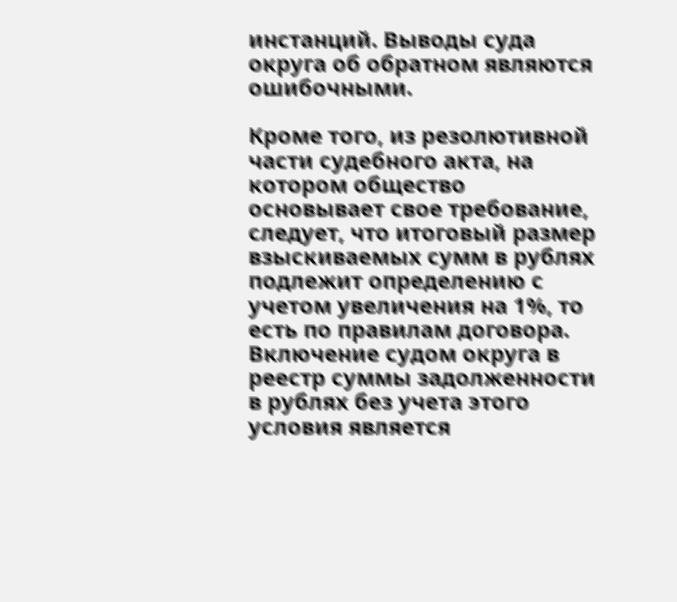инстанций. Выводы суда округа об обратном являются ошибочными.

Кроме того, из резолютивной части судебного акта, на котором общество основывает свое требование, следует, что итоговый размер взыскиваемых сумм в рублях подлежит определению с учетом увеличения на 1%, то есть по правилам договора. Включение судом округа в реестр суммы задолженности в рублях без учета этого условия является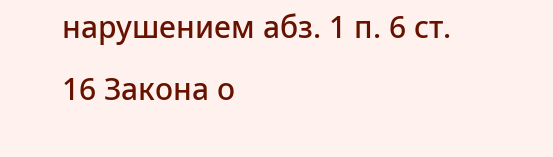нарушением абз. 1 п. 6 ст. 16 Закона о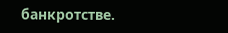банкротстве.